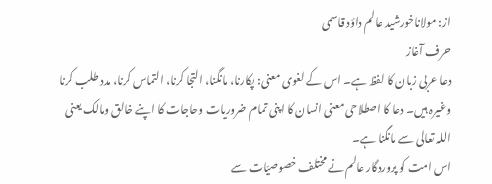از: مولاناخورشید عالم داؤد قاسمی
حرف آغاز
دعا عربی زبان کا لفظ ہے۔ اس کے لغوی معنی: پکارنا، مانگنا، التجا کرنا، التماس کرنا، مدد طلب کرنا وغیرہ ہیں۔ دعا کا اصطلاحی معنی انسان کا اپنی تمام ضروریات وحاجات کا اپنے خالق ومالک یعنی اللہ تعالی سے مانگنا ہے۔
اس امت کو پروردگار عالم نے مختلف خصوصیّات سے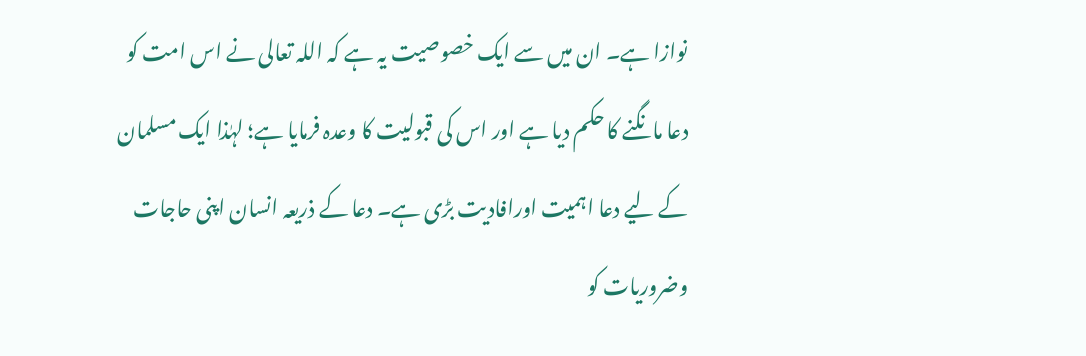نوازا ہے۔ ان میں سے ایک خصوصیت یہ ہے کہ اللہ تعالی نے اس امت کو دعا مانگنے کا حکم دیا ہے اور اس کی قبولیت کا وعدہ فرمایا ہے؛ لہٰذا ایک مسلمان کے لیے دعا اہمیت اورافادیت بڑی ہے۔ دعا کے ذریعہ انسان اپنی حاجات وضروریات کو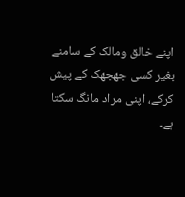اپنے خالق ومالک کے سامنے بغیر کسی جھجھک کے پیش کرکے، اپنی مراد مانگ سکتا ہے۔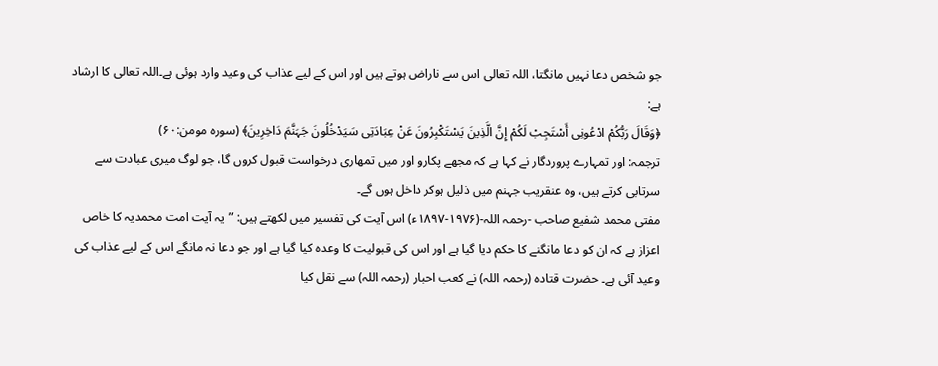جو شخص دعا نہیں مانگتا، اللہ تعالی اس سے ناراض ہوتے ہیں اور اس کے لیے عذاب کی وعید وارد ہوئی ہے۔اللہ تعالی کا ارشاد ہے:
﴿وَقَالَ رَبُّکُمْ ادْعُونِی أَسْتَجِبْ لَکُمْ إِنَّ الَّذِینَ یَسْتَکْبِرُونَ عَنْ عِبَادَتِی سَیَدْخُلُونَ جَہَنَّمَ دَاخِرِینَ﴾ (سورہ مومن:۶۰)
ترجمہ: اور تمہارے پروردگار نے کہا ہے کہ مجھے پکارو اور میں تمھاری درخواست قبول کروں گا، جو لوگ میری عبادت سے سرتابی کرتے ہیں، وہ عنقریب جہنم میں ذلیل ہوکر داخل ہوں گے۔
مفتی محمد شفیع صاحب -رحمہ اللہ-(۱۹۷۶-۱۸۹۷ء) اس آیت کی تفسیر میں لکھتے ہیں: ”یہ آیت امت محمدیہ کا خاص اعزاز ہے کہ ان کو دعا مانگنے کا حکم دیا گیا ہے اور اس کی قبولیت کا وعدہ کیا گیا ہے اور جو دعا نہ مانگے اس کے لیے عذاب کی وعید آئی ہے۔ حضرت قتادہ (رحمہ اللہ) نے کعب احبار (رحمہ اللہ) سے نقل کیا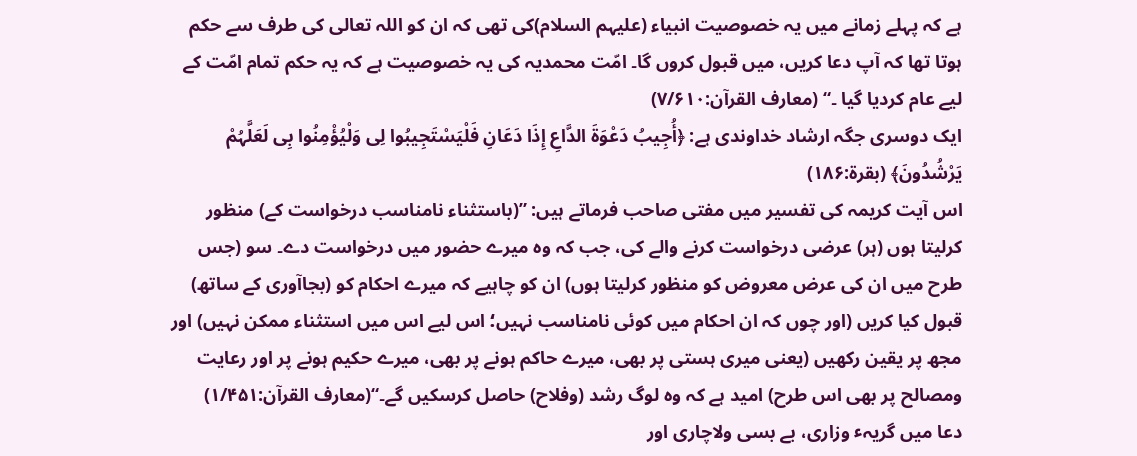ہے کہ پہلے زمانے میں یہ خصوصیت انبیاء (علیہم السلام)کی تھی کہ ان کو اللہ تعالی کی طرف سے حکم ہوتا تھا کہ آپ دعا کریں، میں قبول کروں گا۔ امّت محمدیہ کی یہ خصوصیت ہے کہ یہ حکم تمام امّت کے لیے عام کردیا گیا ۔“ (معارف القرآن:۷/۶۱۰)
ایک دوسری جگہ ارشاد خداوندی ہے: ﴿أُجِیبُ دَعْوَةَ الدَّاعِ إِذَا دَعَانِ فَلْیَسْتَجِیبُوا لِی وَلْیُؤْمِنُوا بِی لَعَلَّہُمْ یَرْشُدُونَ﴾ (بقرة:۱۸۶)
اس آیت کریمہ کی تفسیر میں مفتی صاحب فرماتے ہیں: ”(باستثناء نامناسب درخواست کے) منظور کرلیتا ہوں (ہر) عرضی درخواست کرنے والے کی، جب کہ وہ میرے حضور میں درخواست دے۔ سو (جس طرح میں ان کی عرض معروض کو منظور کرلیتا ہوں) ان کو چاہیے کہ میرے احکام کو (بجاآوری کے ساتھ) قبول کیا کریں (اور چوں کہ ان احکام میں کوئی نامناسب نہیں؛ اس لیے اس میں استثناء ممکن نہیں) اور مجھ پر یقین رکھیں (یعنی میری ہستی پر بھی، میرے حاکم ہونے پر بھی، میرے حکیم ہونے پر اور رعایت ومصالح پر بھی اس طرح) امید ہے کہ وہ لوگ رشد (وفلاح) حاصل کرسکیں گے۔“(معارف القرآن:۱/۴۵۱)
دعا میں گریہٴ وزاری، بے بسی ولاچاری اور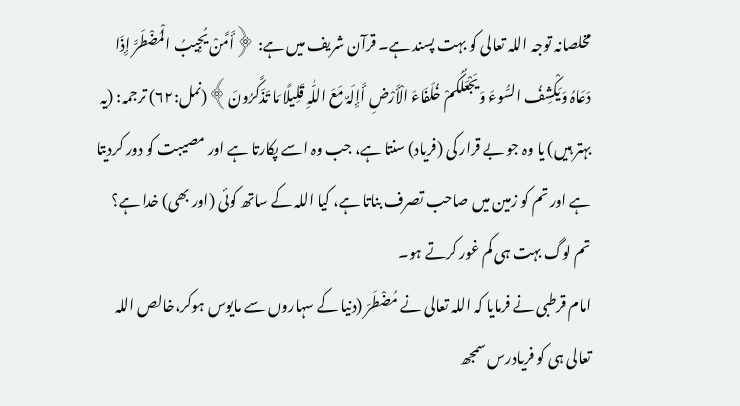مخلصانہ توجہ اللہ تعالی کو بہت پسند ہے۔ قرآن شریف میں ہے: ﴿أَمَّنْ یُجِیبُ الْمُضْطَرَّ إِذَا دَعَاہُ وَیَکْشِفُ السُّوءَ وَیَجْعَلُکُمْ خُلَفَاءَ الْأَرْضِ أَإِلَہٌ مَعَ اللّٰہِ قَلِیلًا مَا تَذَکَّرُونَ﴾(نمل:۶۲) ترجمہ: (یہ بہتر ہیں) یا وہ جو بے قرار کی (فریاد) سنتا ہے، جب وہ اسے پکارتا ہے اور مصیبت کو دور کردیتا ہے اور تم کو زمین میں صاحب تصرف بناتا ہے، کیا اللہ کے ساتھ کوئی (اور بھی) خدا ہے؟ تم لوگ بہت ہی کم غور کرتے ہو۔
امام قرطبی نے فرمایا کہ اللہ تعالی نے مُضْطَرّ (دنیا کے سہاروں سے مایوس ہوکر،خالص اللہ تعالی ہی کو فریادرس سمجھ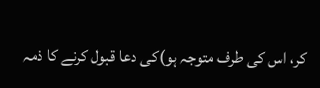کر، اس کی طرف متوجہ ہو)کی دعا قبول کرنے کا ذمہ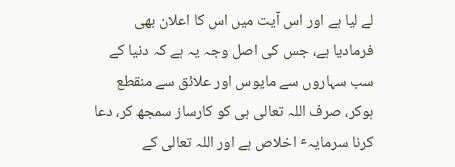لے لیا ہے اور اس آیت میں اس کا اعلان بھی فرمادیا ہے، جس کی اصل وجہ یہ ہے کہ دنیا کے سب سہاروں سے مایوس اور علائق سے منقطع ہوکر، صرف اللہ تعالی ہی کو کارساز سمجھ کر، دعا کرنا سرمایہٴ اخلاص ہے اور اللہ تعالی کے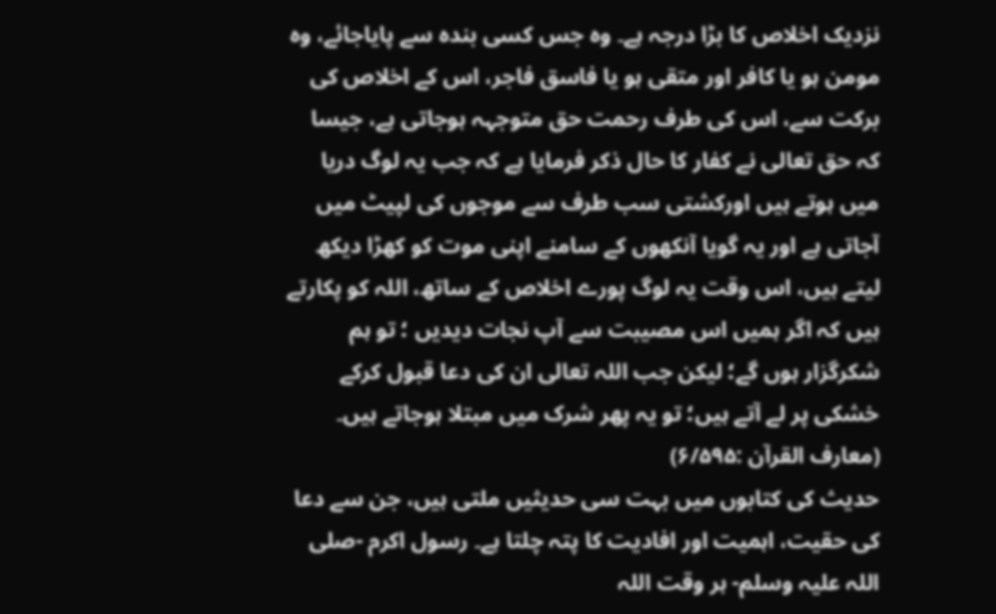نزدیک اخلاص کا بڑا درجہ ہے۔ وہ جس کسی بندہ سے پایاجائے، وہ مومن ہو یا کافر اور متقی ہو یا فاسق فاجر، اس کے اخلاص کی برکت سے، اس کی طرف رحمت حق متوجہہ ہوجاتی ہے، جیسا کہ حق تعالی نے کفار کا حال ذکر فرمایا ہے کہ جب یہ لوگ دریا میں ہوتے ہیں اورکشتی سب طرف سے موجوں کی لپیٹ میں آجاتی ہے اور یہ گویا آنکھوں کے سامنے اپنی موت کو کھڑا دیکھ لیتے ہیں، اس وقت یہ لوگ پورے اخلاص کے ساتھ، اللہ کو پکارتے ہیں کہ اگر ہمیں اس مصیبت سے آپ نجات دیدیں ؛ تو ہم شکرگزار ہوں گے؛ لیکن جب اللہ تعالی ان کی دعا قبول کرکے خشکی پر لے آتے ہیں؛ تو یہ پھر شرک میں مبتلا ہوجاتے ہیں۔ (معارف القرآن :۶/۵۹۵)
حدیث کی کتابوں میں بہت سی حدیثیں ملتی ہیں، جن سے دعا کی حقیت، اہمیت اور افادیت کا پتہ چلتا ہے۔ رسول اکرم -صلی اللہ علیہ وسلم- ہر وقت اللہ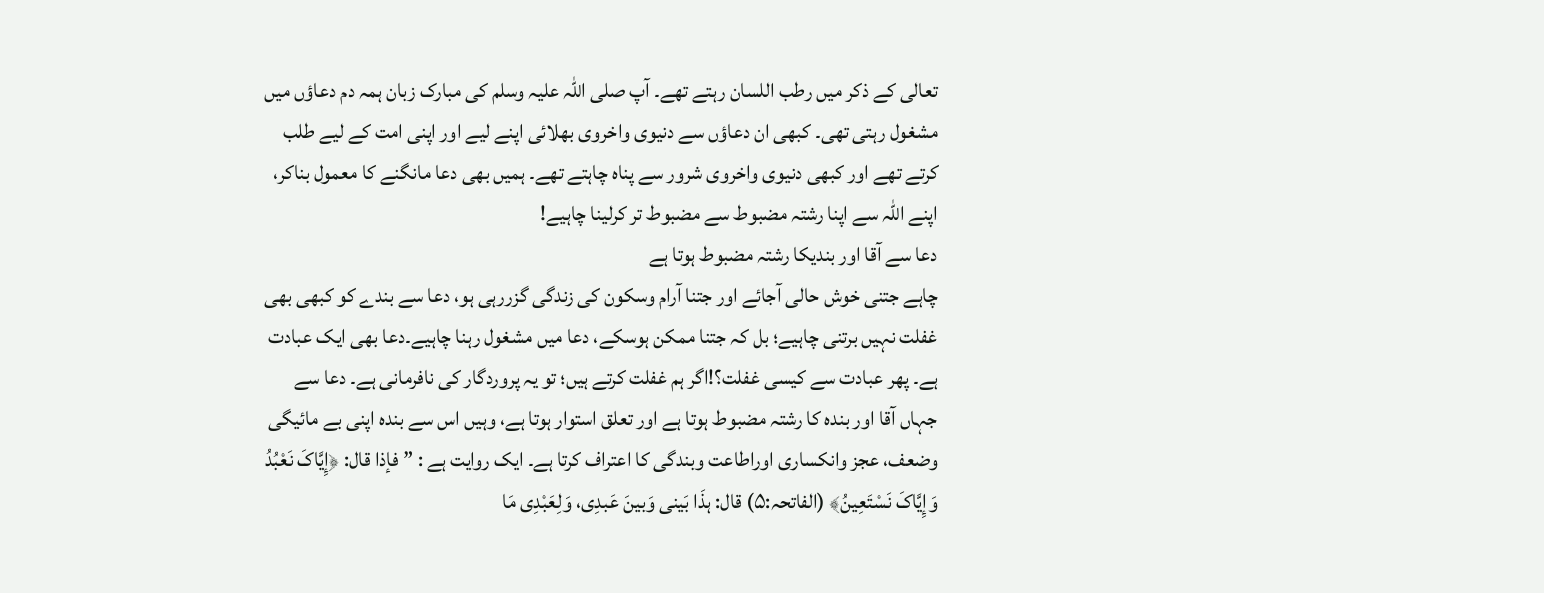تعالی کے ذکر میں رطب اللسان رہتے تھے۔ آپ صلی اللہ علیہ وسلم کی مبارک زبان ہمہ دم دعاؤں میں مشغول رہتی تھی۔ کبھی ان دعاؤں سے دنیوی واخروی بھلائی اپنے لیے اور اپنی امت کے لیے طلب کرتے تھے اور کبھی دنیوی واخروی شرور سے پناہ چاہتے تھے۔ ہمیں بھی دعا مانگنے کا معمول بناکر، اپنے اللہ سے اپنا رشتہ مضبوط سے مضبوط تر کرلینا چاہیے!
دعا سے آقا اور بندیکا رشتہ مضبوط ہوتا ہے
چاہے جتنی خوش حالی آجائے اور جتنا آرام وسکون کی زندگی گزررہی ہو، دعا سے بندے کو کبھی بھی غفلت نہیں برتنی چاہیے؛ بل کہ جتنا ممکن ہوسکے، دعا میں مشغول رہنا چاہیے۔دعا بھی ایک عبادت ہے۔ پھر عبادت سے کیسی غفلت؟!اگر ہم غفلت کرتے ہیں؛ تو یہ پروردگار کی نافرمانی ہے۔ دعا سے جہاں آقا اور بندہ کا رشتہ مضبوط ہوتا ہے اور تعلق استوار ہوتا ہے، وہیں اس سے بندہ اپنی بے مائیگی وضعف، عجز وانکساری اوراطاعت وبندگی کا اعتراف کرتا ہے۔ ایک روایت ہے : ”فإذا قال: ﴿إِیَّاکَ نَعْبُدُ وَإِیَّاکَ نَسْتَعِینُ﴾ (الفاتحہ:۵) قال: ہذَا بَینی وَبینَ عَبدِی، وَلِعَبْدِی مَا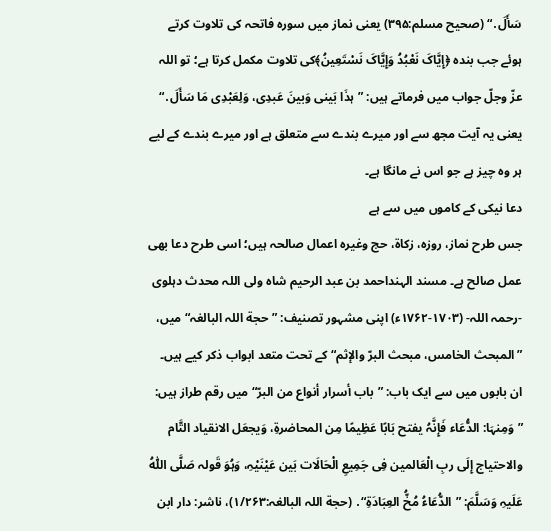سَأَلَ․“ (صحیح مسلم:۳۹۵) یعنی نماز میں سورہ فاتحہ کی تلاوت کرتے ہوئے جب بندہ ﴿إِیَّاکَ نَعْبُدُ وَإِیَّاکَ نَسْتَعِینُ﴾کی تلاوت مکمل کرتا ہے؛ تو اللہ عزّ وجلّ جواب میں فرماتے ہیں: ”ہذَا بَینی وَبینَ عَبدِی، وَلِعَبْدِی مَا سَأَلَ․“ یعنی یہ آیت مجھ سے اور میرے بندے سے متعلق ہے اور میرے بندے کے لیے ہر وہ چیز ہے جو اس نے مانگا ہے۔
دعا نیکی کے کاموں میں سے ہے
جس طرح نماز، روزہ، زکاة، حج وغیرہ اعمال صالحہ ہیں؛ اسی طرح دعا بھی عمل صالح ہے۔ مسند الہنداحمد بن عبد الرحیم شاہ ولی اللہ محدث دہلوی -رحمہ اللہ- (۱۷۰۳-۱۷۶۲ء) اپنی مشہور تصنیف: ”حجة اللہ البالغہ“ میں، ”المبحث الخامس، مبحث البرّ والإثم“ کے تحت متعد ابواب ذکر کیے ہیں۔ ان بابوں میں سے ایک باب: ”باب أسرار أنواع من البرّ“ میں رقم طراز ہیں:
”وَمِنہَا: الدُّعَاء فَإِنَّہُ یفتح بَابًا عَظِیمًا مِن المحاضرةِ، وَیجعَل الانقیاد التَّام والاحتیاج إِلَی ربِ الْعَالمین فِی جَمِیعِ الْحَالَات بَین عَیْنَیْہِ، وَہُوَ قَولہ صَلَّی اللّٰہُ عَلَیہِ وَسَلَّمَ: ”الدُّعَاءُ مُخُّ العِبَادَةِ“․ (حجة اللہ البالغہ:۱/۲۶۳)، ناشر: دار ابن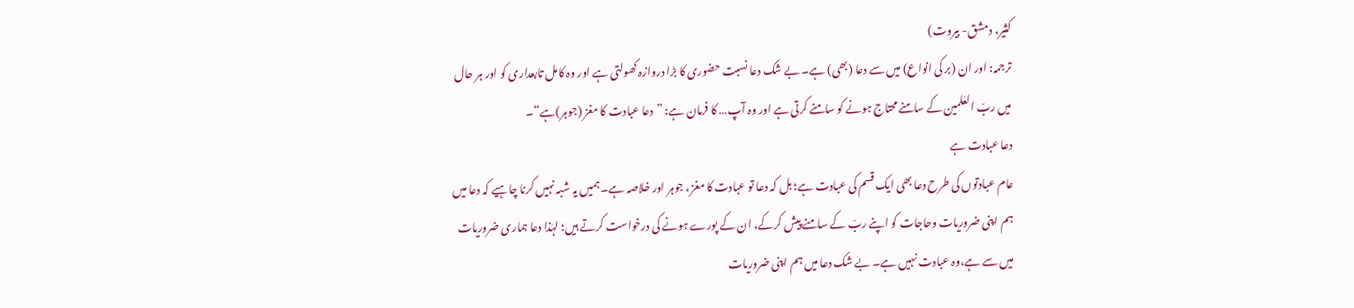کثیر، دمشق- بیروت)
ترجمہ: اور ان (بر کی انواع) میں سے دعا (بھی) ہے۔ بے شک دعا نسبت حضوری کا بڑا دروازہ کھولتی ہے اور وہ کامل تابعداری کو اور ہر حال میں ربّ العٰلمین کے سامنے محتاج ہونے کو سامنے کرتی ہے اور وہ آپ… کا فرمان ہے: ”دعا عبادت کا مغز (جوہر)ہے“۔
دعا عبادت ہے
عام عبادتوں کی طرح دعا بھی ایک قسم کی عبادت ہے؛ بل کہ دعا تو عبادت کا مغز، جوہر اور خلاصہ ہے۔ ہمیں یہ شبہ نہیں کرنا چاہیے کہ دعا میں ہم اپنی ضروریات وحاجات کو اپنے ربّ کے سامنے پیش کرکے، ان کے پورے ہونے کی درخواست کرتے ہیں؛ لہٰذا دعا ہماری ضروریات میں سے ہے،وہ عبادت نہیں ہے۔ بے شک دعا میں ہم اپنی ضروریات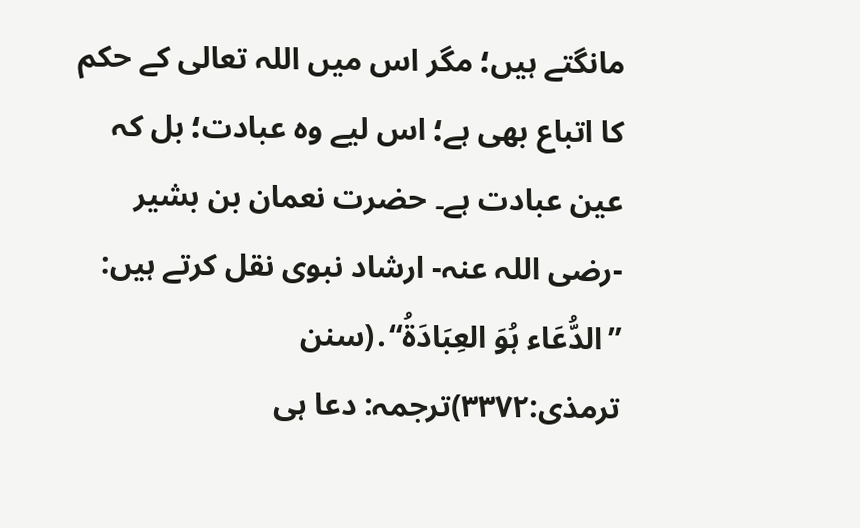مانگتے ہیں؛ مگر اس میں اللہ تعالی کے حکم کا اتباع بھی ہے؛ اس لیے وہ عبادت؛ بل کہ عین عبادت ہے۔ حضرت نعمان بن بشیر -رضی اللہ عنہ- ارشاد نبوی نقل کرتے ہیں: ”الدُّعَاء ہُوَ العِبَادَةُ“․(سنن ترمذی:۳۳۷۲)ترجمہ: دعا ہی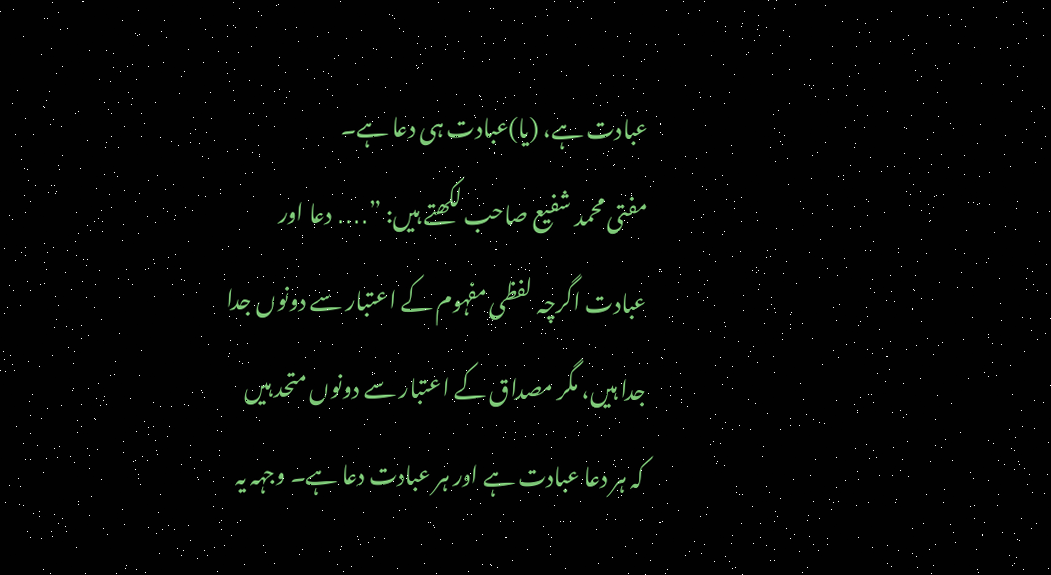عبادت ہے، (یا)عبادت ہی دعا ہے۔
مفتی محمد شفیع صاحب لکھتے ہیں: ”․․․․ دعا اور عبادت اگرچہ لفظی مفہوم کے اعتبار سے دونوں جدا جدا ہیں، مگر مصداق کے اعتبار سے دونوں متحد ہیں کہ ہر دعا عبادت ہے اور ہر عبادت دعا ہے۔ وجہہ یہ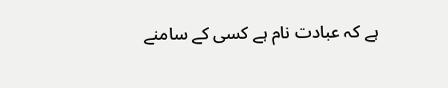ہے کہ عبادت نام ہے کسی کے سامنے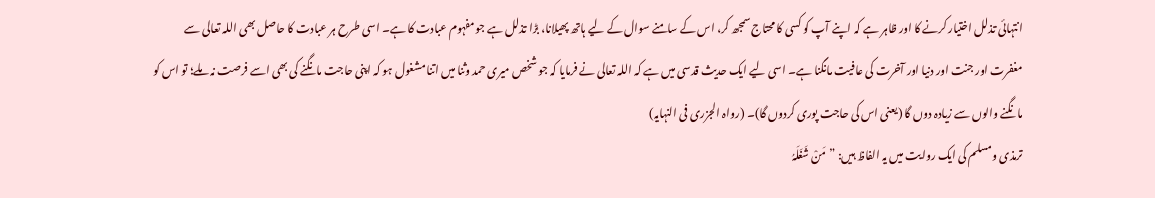انتہائی تذلل اختیار کرنے کا اور ظاہر ہے کہ اپنے آپ کو کسی کا محتاج سمجھ کر، اس کے سامنے سوال کے لیے ہاتھ پھیلانا، بڑا تذلل ہے جو مفہوم عبادت کا ہے۔ اسی طرح ہر عبادت کا حاصل بھی اللہ تعالی سے مغفرت اور جنت اور دنیا اور آخرت کی عافیت مانگنا ہے۔ اسی لیے ایک حدیث قدسی میں ہے کہ اللہ تعالی نے فرمایا کہ جو شخص میری حمد وثنا میں اتنا مشغول ہو کہ اپنی حاجت مانگنے کی بھی اسے فرصت نہ ملے؛ تو اس کو مانگنے والوں سے زیادہ دوں گا (یعنی اس کی حاجت پوری کردوں گا)۔ (رواہ الجزری فی النہایہ)
ترمذی ومسلم کی ایک روایت میں یہ الفاظ ہیں: ”مَنْ شَغَلَہُ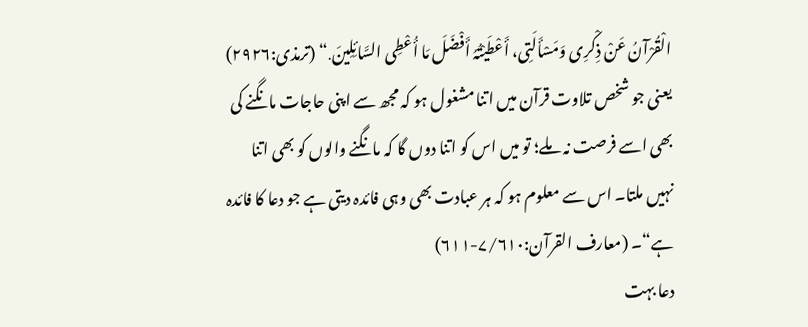الْقُرْآنُ عَنْ ذِکْرِی وَمَسْأَلَتِی، أَعْطَیْتُہُ أَفْضَلَ مَا أُعْطِی السَّائِلِینَ․“ (ترمذی:۲۹۲۶) یعنی جو شخص تلاوت قرآن میں اتنا مشغول ہو کہ مجھ سے اپنی حاجات مانگنے کی بھی اسے فرصت نہ ملے؛ تو میں اس کو اتنا دوں گا کہ مانگنے والوں کو بھی اتنا نہیں ملتا۔ اس سے معلوم ہو کہ ہر عبادت بھی وہی فائدہ دیتی ہے جو دعا کا فائدہ ہے“۔ (معارف القرآن:۷/۶۱۰-۶۱۱)
دعا بہت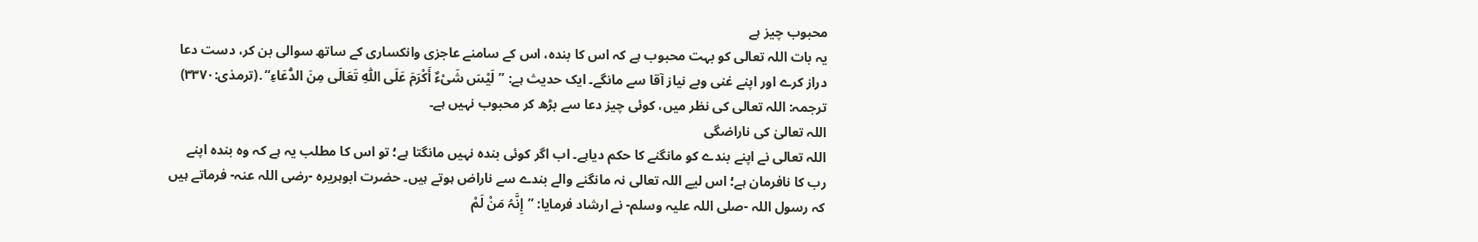محبوب چیز ہے
یہ بات اللہ تعالی کو بہت محبوب ہے کہ اس کا بندہ، اس کے سامنے عاجزی وانکساری کے ساتھ سوالی بن کر، دست دعا دراز کرے اور اپنے غنی وبے نیاز آقا سے مانگے۔ ایک حدیث ہے: ”لَیْسَ شَیْءٌ أَکْرَمَ عَلَی اللّٰہِ تَعَالَی مِنَ الدُّعَاءِ“․(ترمذی:۳۳۷۰) ترجمہ: اللہ تعالی کی نظر میں، کوئی چیز دعا سے بڑھ کر محبوب نہیں ہے۔
اللہ تعالیٰ کی ناراضگی
اللہ تعالی نے اپنے بندے کو مانگنے کا حکم دیاہے۔ اب اگر کوئی بندہ نہیں مانگتا ہے؛ تو اس کا مطلب یہ ہے کہ وہ بندہ اپنے رب کا نافرمان ہے؛ اس لیے اللہ تعالی نہ مانگنے والے بندے سے ناراض ہوتے ہیں۔ حضرت ابوہریرہ -رضی اللہ عنہ- فرماتے ہیں کہ رسول اللہ -صلی اللہ علیہ وسلم- نے ارشاد فرمایا: ”إِنَّہُ مَنْ لَمْ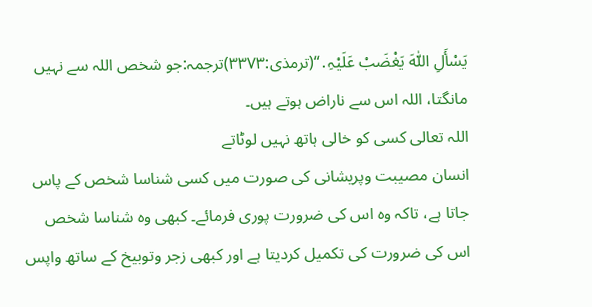یَسْأَلِ اللّٰہَ یَغْضَبْ عَلَیْہِ․“(ترمذی:۳۳۷۳)ترجمہ:جو شخص اللہ سے نہیں مانگتا، اللہ اس سے ناراض ہوتے ہیں۔
اللہ تعالی کسی کو خالی ہاتھ نہیں لوٹاتے
انسان مصیبت وپریشانی کی صورت میں کسی شناسا شخص کے پاس جاتا ہے، تاکہ وہ اس کی ضرورت پوری فرمائے۔ کبھی وہ شناسا شخص اس کی ضرورت کی تکمیل کردیتا ہے اور کبھی زجر وتوبیخ کے ساتھ واپس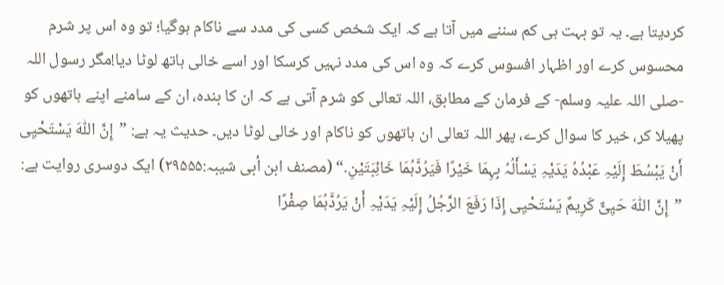کردیتا ہے۔ یہ تو بہت ہی کم سننے میں آتا ہے کہ ایک شخص کسی کی مدد سے ناکام ہوگیا؛ تو وہ اس پر شرم محسوس کرے اور اظہار افسوس کرے کہ وہ اس کی مدد نہیں کرسکا اور اسے خالی ہاتھ لوٹا دیا!مگر رسول اللہ -صلی اللہ علیہ وسلم- کے فرمان کے مطابق، اللہ تعالی کو شرم آتی ہے کہ ان کا بندہ، ان کے سامنے اپنے ہاتھوں کو پھیلا کر، خیر کا سوال کرے، پھر اللہ تعالی ان ہاتھوں کو ناکام اور خالی لوٹا دیں۔ حدیث یہ ہے: ”إِنَّ اللّٰہَ یَسْتَحْیِی أَنْ یَبْسُطَ إِلَیْہِ عَبْدُہُ یَدَیْہِ یَسْأَلُہُ بِہِمَا خَیْرًا فَیَرُدَّہُمَا خَائِبَتَیْنِ․“ (مصنف ابن أبی شیبہ:۲۹۵۵۵) ایک دوسری روایت ہے: ”إِنَّ اللّٰہَ حَیِیٌّ کَرِیمٌ یَسْتَحْیِی إِذَا رَفَعَ الرَّجُلُ إِلَیْہِ یَدَیْہِ أَنْ یَرُدَّہُمَا صِفْرًا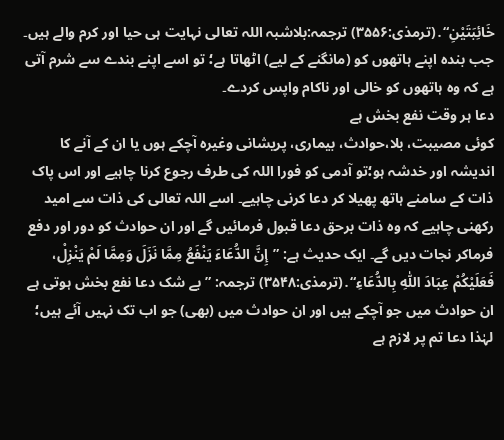خَائِبَتَیْنِ“․(ترمذی:۳۵۵۶) ترجمہ:بلاشبہ اللہ تعالی نہایت ہی حیا اور کرم والے ہیں۔ جب بندہ اپنے ہاتھوں کو (مانگنے کے لیے) اٹھاتا ہے؛ تو اسے اپنے بندے سے شرم آتی ہے کہ وہ ہاتھوں کو خالی اور ناکام واپس کردے۔
دعا ہر وقت نفع بخش ہے
کوئی مصیبت، بلا،حوادث، بیماری، پریشانی وغیرہ آچکے ہوں یا ان کے آنے کا اندیشہ اور خدشہ ہو؛تو آدمی کو فورا اللہ کی طرف رجوع کرنا چاہیے اور اس پاک ذات کے سامنے ہاتھ پھیلا کر دعا کرنی چاہیے۔ اسے اللہ تعالی کی ذات سے امید رکھنی چاہیے کہ وہ ذات برحق دعا قبول فرمائیں گے اور ان حوادث کو دور اور دفع فرماکر نجات دیں گے۔ ایک حدیث ہے: ”إِنَّ الدُّعَاءَ یَنْفَعُ مِمَّا نَزَلَ وَمِمَّا لَمْ یَنْزِلْ، فَعَلَیْکُمْ عِبَادَ اللّٰہِ بِالدُّعَاءِ“․(ترمذی:۳۵۴۸) ترجمہ: ”بے شک دعا نفع بخش ہوتی ہے ان حوادث میں جو آچکے ہیں اور ان حوادث میں (بھی) جو اب تک نہیں آئے ہیں؛ لہٰذا دعا تم پر لازم ہے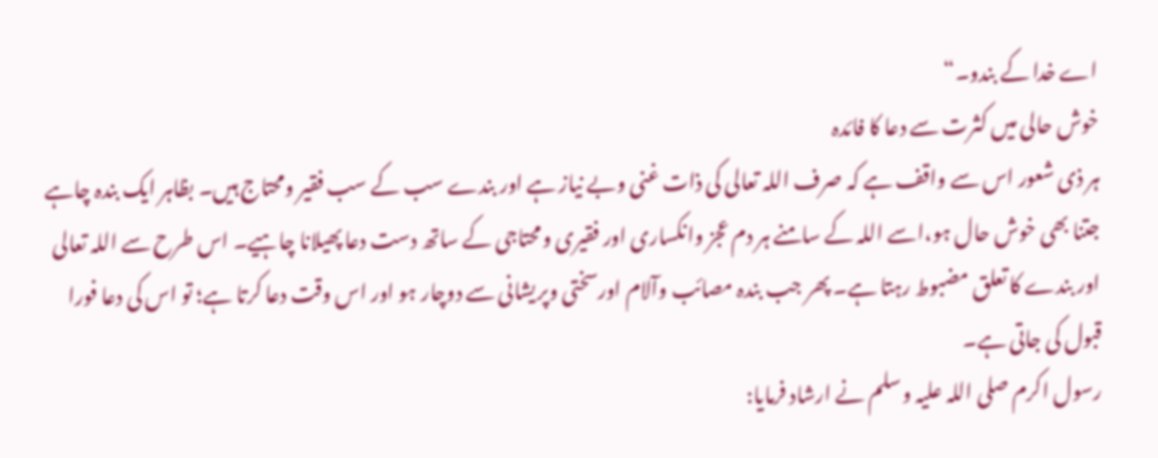اے خدا کے بندو۔“
خوش حالی میں کثرت سے دعا کا فائدہ
ہر ذی شعور اس سے واقف ہے کہ صرف اللہ تعالی کی ذات غنی وبے نیاز ہے اور بندے سب کے سب فقیر ومحتاج ہیں۔ بظاہر ایک بندہ چاہے جتنا بھی خوش حال ہو،اسے اللہ کے سامنے ہر دم عجز وانکساری اور فقیری ومحتاجی کے ساتھ دست دعا پھیلانا چاہیے۔ اس طرح سے اللہ تعالی اور بندے کا تعلق مضبوط رہتا ہے۔ پھر جب بندہ مصائب وآلام اورسختی وپریشانی سے دوچار ہو اور اس وقت دعا کرتا ہے؛ تو اس کی دعا فورا قبول کی جاتی ہے۔
رسول اکرم صلی اللہ علیہ وسلم نے ارشاد فرمایا: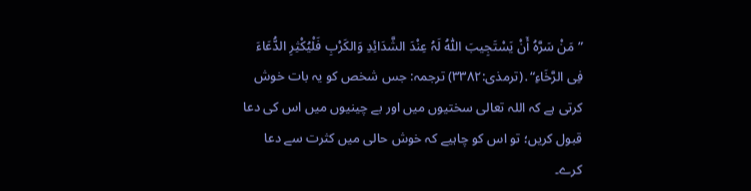”مَنْ سَرَّہُ أَنْ یَسْتَجِیبَ اللّٰہُ لَہُ عِنْدَ الشَّدَائِدِ وَالکَرْبِ فَلْیُکْثِرِ الدُّعَاءَ فِی الرَّخَاءِ“․(ترمذی:۳۳۸۲) ترجمہ: جس شخص کو یہ بات خوش کرتی ہے کہ اللہ تعالی سختیوں میں اور بے چینیوں میں اس کی دعا قبول کریں؛ تو اس کو چاہیے کہ خوش حالی میں کثرت سے دعا کرے۔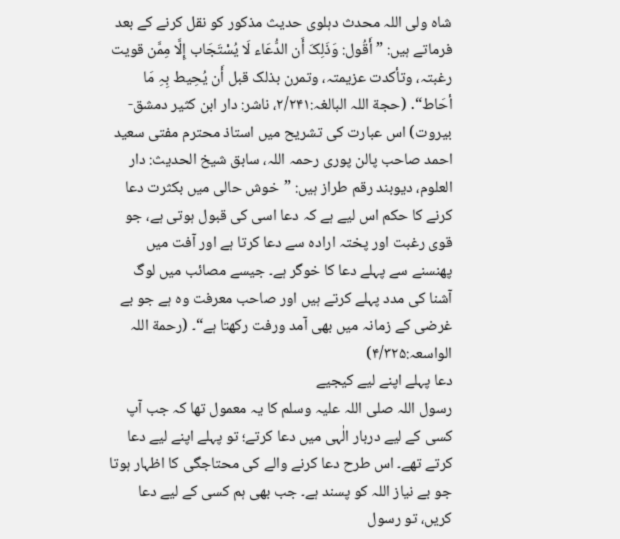شاہ ولی اللہ محدث دہلوی حدیث مذکور کو نقل کرنے کے بعد فرماتے ہیں: ”أَقُول: وَذَلِکَ أَن الدُّعَاء لَا یُسْتَجَاب إِلَّا مِمَّن قویت رغبتہ، وتأکدت عزیمتہ، وتمرن بذلک قبل أَن یُحِیط بِہِ مَا أحَاط“․ (حجة اللہ البالغہ:۲/۲۴۱، ناشر: دار ابن کثیر دمشق- بیروت) اس عبارت کی تشریح میں استاذ محترم مفتی سعید احمد صاحب پالن پوری رحمہ اللہ، سابق شیخ الحدیث: دار العلوم، دیوبند رقم طراز ہیں: ”خوش حالی میں بکثرت دعا کرنے کا حکم اس لیے ہے کہ دعا اسی کی قبول ہوتی ہے، جو قوی رغبت اور پختہ ارادہ سے دعا کرتا ہے اور آفت میں پھنسنے سے پہلے دعا کا خوگر ہے۔ جیسے مصائب میں لوگ آشنا کی مدد پہلے کرتے ہیں اور صاحب معرفت وہ ہے جو بے غرضی کے زمانہ میں بھی آمد ورفت رکھتا ہے“۔ (رحمة اللہ الواسعہ:۴/۳۲۵)
دعا پہلے اپنے لیے کیجیے
رسول اللہ صلی اللہ علیہ وسلم کا یہ معمول تھا کہ جب آپ کسی کے لیے دربار الٰہی میں دعا کرتے؛ تو پہلے اپنے لیے دعا کرتے تھے۔ اس طرح دعا کرنے والے کی محتاجگی کا اظہار ہوتا جو بے نیاز اللہ کو پسند ہے۔ جب بھی ہم کسی کے لیے دعا کریں، تو رسول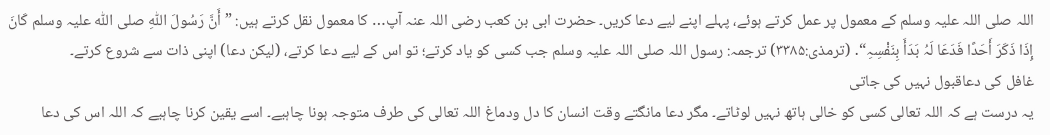اللہ صلی اللہ علیہ وسلم کے معمول پر عمل کرتے ہوئے، پہلے اپنے لیے دعا کریں۔ حضرت ابی بن کعب رضی اللہ عنہ آپ… کا معمول نقل کرتے ہیں: ”أَنَّ رَسُولَ اللّٰہِ صلی اللّٰہ علیہ وسلم کَانَ إِذَا ذَکَرَ أَحَدًا فَدَعَا لَہُ بَدَأَ بِنَفْسِہِ“․ (ترمذی:۳۳۸۵) ترجمہ: رسول اللہ صلی اللہ علیہ وسلم جب کسی کو یاد کرتے؛ تو اس کے لیے دعا کرتے، (لیکن دعا) اپنی ذات سے شروع کرتے۔
غافل کی دعاقبول نہیں کی جاتی
یہ درست ہے کہ اللہ تعالی کسی کو خالی ہاتھ نہیں لوٹاتے۔ مگر دعا مانگتے وقت انسان کا دل ودماغ اللہ تعالی کی طرف متوجہ ہونا چاہیے۔ اسے یقین کرنا چاہیے کہ اللہ اس کی دعا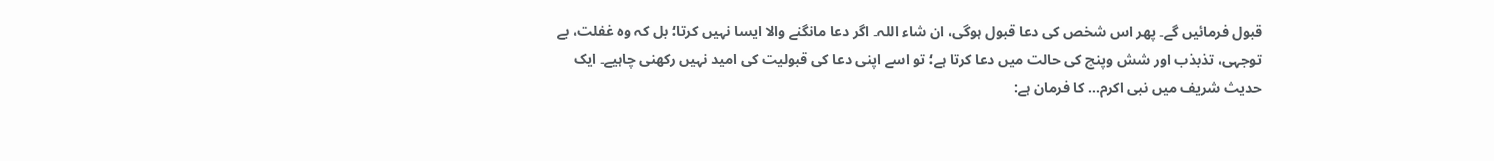قبول فرمائیں گے۔ پھر اس شخص کی دعا قبول ہوگی، ان شاء اللہ۔ اگر دعا مانگنے والا ایسا نہیں کرتا؛ بل کہ وہ غفلت، بے توجہی، تذبذب اور شش وپنچ کی حالت میں دعا کرتا ہے؛ تو اسے اپنی دعا کی قبولیت کی امید نہیں رکھنی چاہیے۔ ایک حدیث شریف میں نبی اکرم… کا فرمان ہے: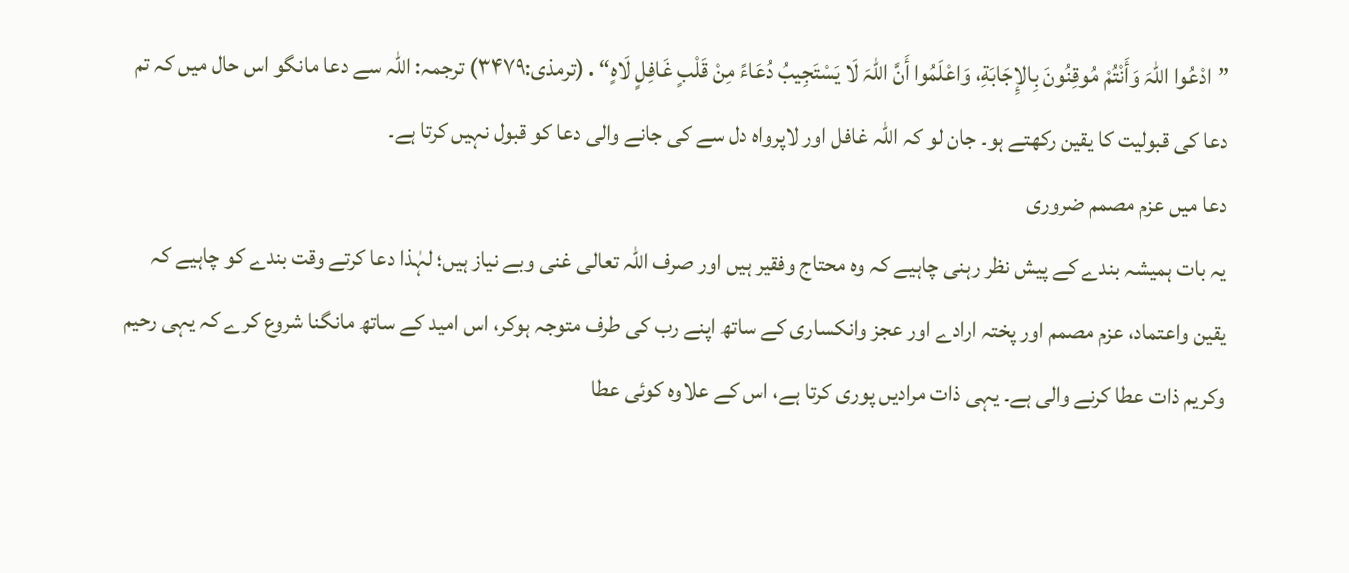”ادْعُوا اللّٰہَ وَأَنْتُمْ مُوقِنُونَ بِالإِجَابَةِ، وَاعْلَمُوا أَنَّ اللّٰہَ لَا یَسْتَجِیبُ دُعَاءً مِنْ قَلْبٍ غَافِلٍ لَاہٍ“․(ترمذی:۳۴۷۹) ترجمہ: اللہ سے دعا مانگو اس حال میں کہ تم دعا کی قبولیت کا یقین رکھتے ہو۔ جان لو کہ اللہ غافل اور لاپرواہ دل سے کی جانے والی دعا کو قبول نہیں کرتا ہے۔
دعا میں عزم مصمم ضروری
یہ بات ہمیشہ بندے کے پیش نظر رہنی چاہیے کہ وہ محتاج وفقیر ہیں اور صرف اللہ تعالی غنی وبے نیاز ہیں؛ لہٰذا دعا کرتے وقت بندے کو چاہیے کہ یقین واعتماد، عزم مصمم اور پختہ ارادے اور عجز وانکساری کے ساتھ اپنے رب کی طرف متوجہ ہوکر، اس امید کے ساتھ مانگنا شروع کرے کہ یہی رحیم وکریم ذات عطا کرنے والی ہے۔ یہی ذات مرادیں پوری کرتا ہے، اس کے علاوہ کوئی عطا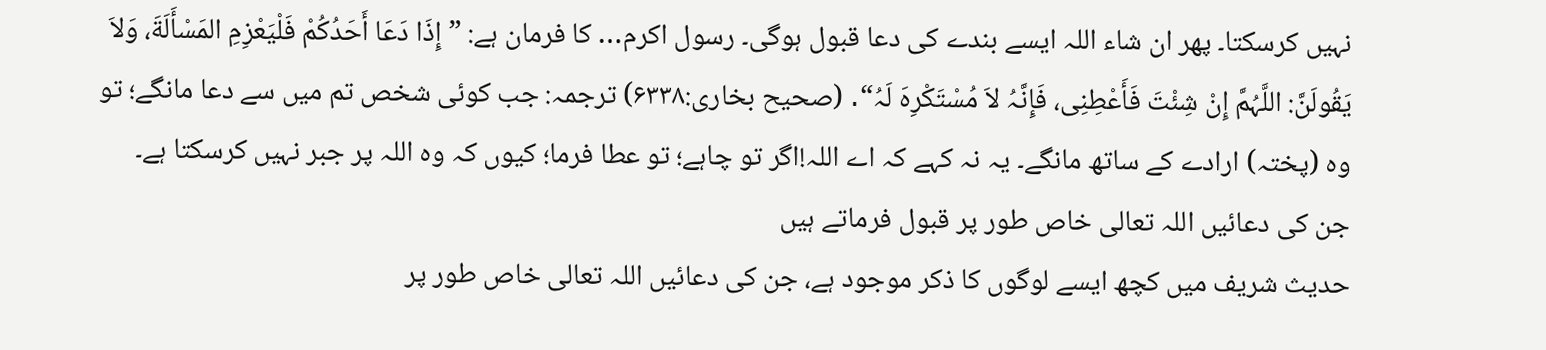نہیں کرسکتا۔ پھر ان شاء اللہ ایسے بندے کی دعا قبول ہوگی۔ رسول اکرم… کا فرمان ہے: ”إِذَا دَعَا أَحَدُکُمْ فَلْیَعْزِمِ المَسْأَلَةَ، وَلاَ یَقُولَنَّ: اللَّہُمَّ إِنْ شِئْتَ فَأَعْطِنِی، فَإِنَّہُ لاَ مُسْتَکْرِہَ لَہُ“․ (صحیح بخاری:۶۳۳۸) ترجمہ: جب کوئی شخص تم میں سے دعا مانگے؛ تو وہ (پختہ) ارادے کے ساتھ مانگے۔ یہ نہ کہے کہ اے اللہ!اگر تو چاہے؛ تو عطا فرما؛ کیوں کہ وہ اللہ پر جبر نہیں کرسکتا ہے۔
جن کی دعائیں اللہ تعالی خاص طور پر قبول فرماتے ہیں
حدیث شریف میں کچھ ایسے لوگوں کا ذکر موجود ہے، جن کی دعائیں اللہ تعالی خاص طور پر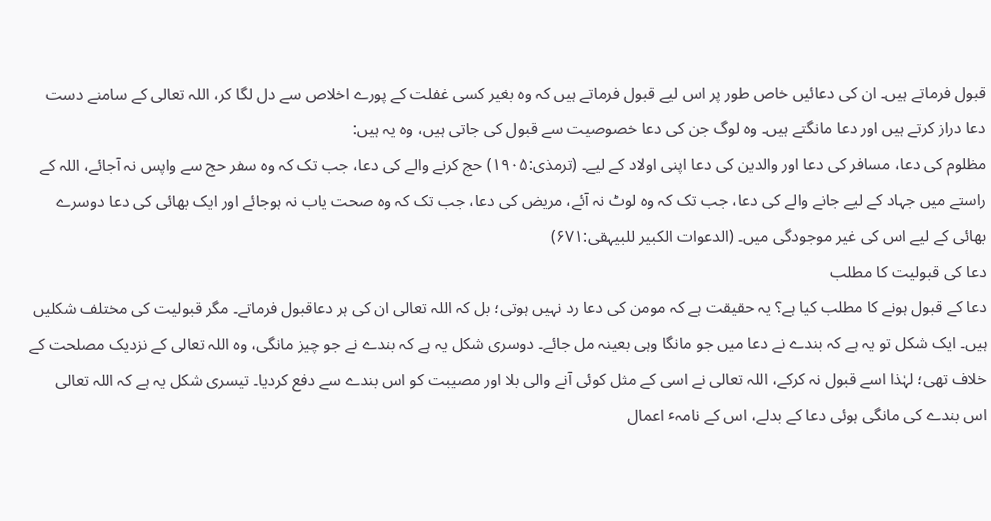قبول فرماتے ہیں۔ ان کی دعائیں خاص طور پر اس لیے قبول فرماتے ہیں کہ وہ بغیر کسی غفلت کے پورے اخلاص سے دل لگا کر، اللہ تعالی کے سامنے دست دعا دراز کرتے ہیں اور دعا مانگتے ہیں۔ وہ لوگ جن کی دعا خصوصیت سے قبول کی جاتی ہیں، وہ یہ ہیں:
مظلوم کی دعا، مسافر کی دعا اور والدین کی دعا اپنی اولاد کے لیے۔ (ترمذی:۱۹۰۵) حج کرنے والے کی دعا، جب تک کہ وہ سفر حج سے واپس نہ آجائے، اللہ کے راستے میں جہاد کے لیے جانے والے کی دعا، جب تک کہ وہ لوٹ نہ آئے، مریض کی دعا، جب تک کہ وہ صحت یاب نہ ہوجائے اور ایک بھائی کی دعا دوسرے بھائی کے لیے اس کی غیر موجودگی میں۔ (الدعوات الکبیر للبیہقی:۶۷۱)
دعا کی قبولیت کا مطلب
دعا کے قبول ہونے کا مطلب کیا ہے؟ یہ حقیقت ہے کہ مومن کی دعا رد نہیں ہوتی؛ بل کہ اللہ تعالی ان کی ہر دعاقبول فرماتے۔ مگر قبولیت کی مختلف شکلیں ہیں۔ ایک شکل تو یہ ہے کہ بندے نے دعا میں جو مانگا وہی بعینہ مل جائے۔ دوسری شکل یہ ہے کہ بندے نے جو چیز مانگی، وہ اللہ تعالی کے نزدیک مصلحت کے خلاف تھی؛ لہٰذا اسے قبول نہ کرکے، اللہ تعالی نے اسی کے مثل کوئی آنے والی بلا اور مصیبت کو اس بندے سے دفع کردیا۔ تیسری شکل یہ ہے کہ اللہ تعالی اس بندے کی مانگی ہوئی دعا کے بدلے، اس کے نامہٴ اعمال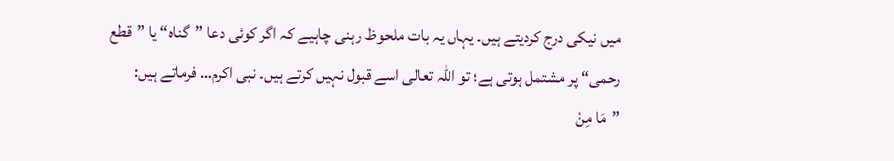میں نیکی درج کردیتے ہیں۔ یہاں یہ بات ملحوظ رہنی چاہیے کہ اگر کوئی دعا ”گناہ“ یا ”قطع رحمی“ پر مشتمل ہوتی ہے؛ تو اللہ تعالی اسے قبول نہیں کرتے ہیں۔ نبی اکرم… فرماتے ہیں:
”مَا مِنْ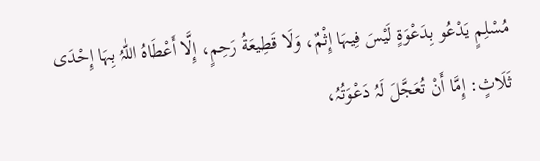مُسْلِمٍ یَدْعُو بِدَعْوَةٍ لَیْسَ فِیہَا إِثْمٌ، وَلَا قَطِیعَةُ رَحِمٍ، إِلَّا أَعْطَاہُ اللّٰہُ بِہَا إِحْدَی ثَلَاثٍ: إِمَّا أَنْ تُعَجَّلَ لَہُ دَعْوَتُہُ،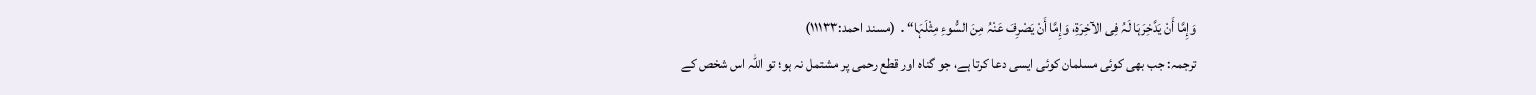وَإِمَّا أَنْ یَدَّخِرَہَا لَہُ فِی الآخِرَةِ، وَإِمَّا أَنْ یَصْرِفَ عَنْہُ مِنَ السُّوءِ مِثْلَہَا“․ (مسند احمد:۱۱۱۳۳)
ترجمہ: جب بھی کوئی مسلمان کوئی ایسی دعا کرتا ہے، جو گناہ اور قطع رحمی پر مشتمل نہ ہو؛ تو اللہ اس شخص کے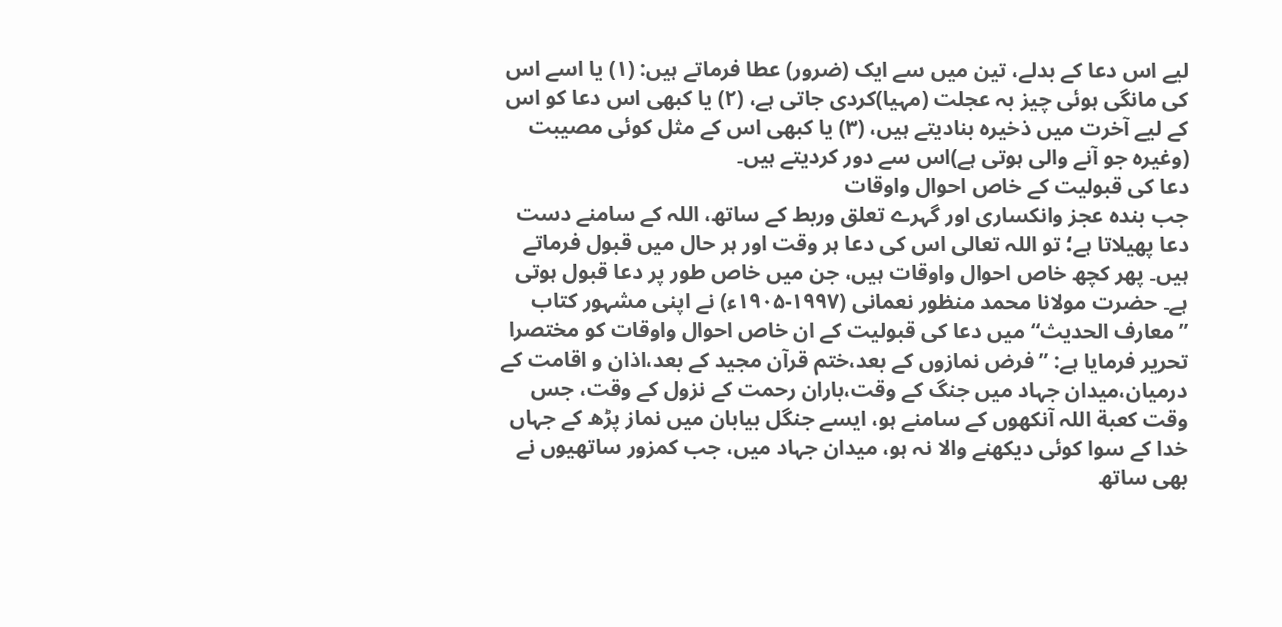لیے اس دعا کے بدلے، تین میں سے ایک (ضرور) عطا فرماتے ہیں: (۱) یا اسے اس کی مانگی ہوئی چیز بہ عجلت (مہیا)کردی جاتی ہے، (۲) یا کبھی اس دعا کو اس کے لیے آخرت میں ذخیرہ بنادیتے ہیں، (۳) یا کبھی اس کے مثل کوئی مصیبت (وغیرہ جو آنے والی ہوتی ہے)اس سے دور کردیتے ہیں۔
دعا کی قبولیت کے خاص احوال واوقات
جب بندہ عجز وانکساری اور گہرے تعلق وربط کے ساتھ، اللہ کے سامنے دست دعا پھیلاتا ہے؛ تو اللہ تعالی اس کی دعا ہر وقت اور ہر حال میں قبول فرماتے ہیں۔ پھر کچھ خاص احوال واوقات ہیں، جن میں خاص طور پر دعا قبول ہوتی ہے۔ حضرت مولانا محمد منظور نعمانی (۱۹۹۷-۱۹۰۵ء) نے اپنی مشہور کتاب ”معارف الحدیث“ میں دعا کی قبولیت کے ان خاص احوال واوقات کو مختصرا تحریر فرمایا ہے: ”فرض نمازوں کے بعد،ختم قرآن مجید کے بعد،اذان و اقامت کے درمیان،میدان جہاد میں جنگ کے وقت،باران رحمت کے نزول کے وقت، جس وقت کعبة اللہ آنکھوں کے سامنے ہو، ایسے جنگل بیابان میں نماز پڑھ کے جہاں خدا کے سوا کوئی دیکھنے والا نہ ہو، میدان جہاد میں، جب کمزور ساتھیوں نے بھی ساتھ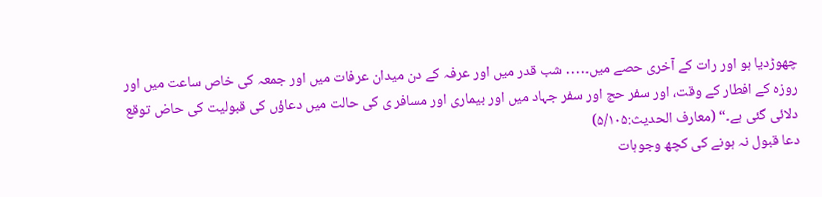چھوڑدیا ہو اور رات کے آخری حصے میں۔․․․․ شب قدر میں اور عرفہ کے دن میدان عرفات میں اور جمعہ کی خاص ساعت میں اور روزہ کے افطار کے وقت، اور سفر حج اور سفر جہاد میں اور بیماری اور مسافر ی کی حالت میں دعاؤں کی قبولیت کی حاض توقع دلائی گئی ہے۔“ (معارف الحدیث:۵/۱۰۵)
دعا قبول نہ ہونے کی کچھ وجوہات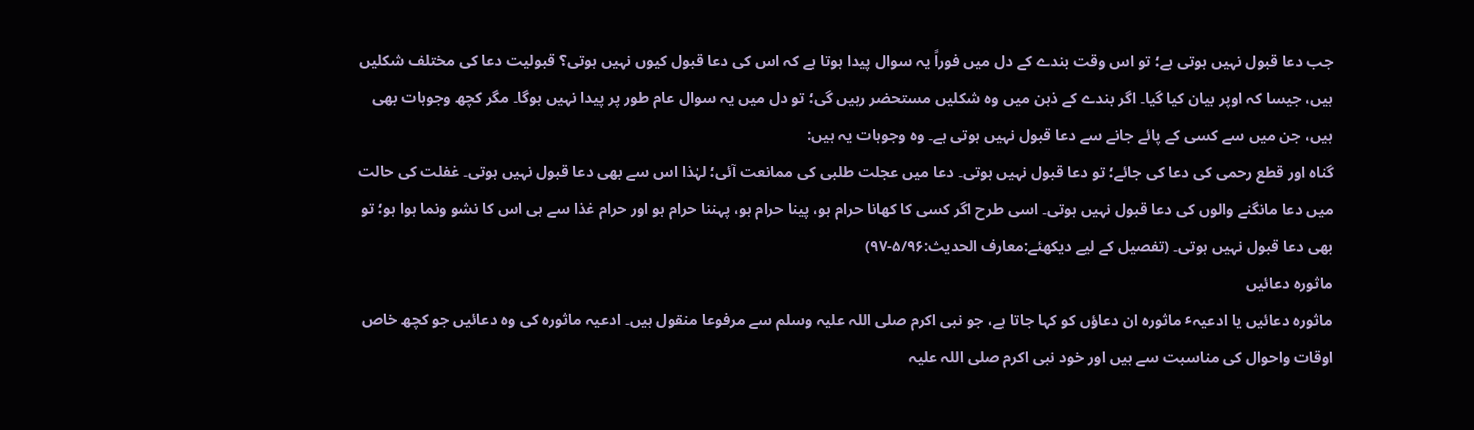جب دعا قبول نہیں ہوتی ہے؛ تو اس وقت بندے کے دل میں فوراً یہ سوال پیدا ہوتا ہے کہ اس کی دعا قبول کیوں نہیں ہوتی؟ قبولیت دعا کی مختلف شکلیں ہیں، جیسا کہ اوپر بیان کیا گیا۔ اگر بندے کے ذہن میں وہ شکلیں مستحضر رہیں گی؛ تو دل میں یہ سوال عام طور پر پیدا نہیں ہوگا۔ مگر کچھ وجوہات بھی ہیں، جن میں سے کسی کے پائے جانے سے دعا قبول نہیں ہوتی ہے۔ وہ وجوہات یہ ہیں:
گناہ اور قطع رحمی کی دعا کی جائے؛ تو دعا قبول نہیں ہوتی۔ دعا میں عجلت طلبی کی ممانعت آئی؛ لہٰذا اس سے بھی دعا قبول نہیں ہوتی۔ غفلت کی حالت میں دعا مانگنے والوں کی دعا قبول نہیں ہوتی۔ اسی طرح اگر کسی کا کھانا حرام ہو، پینا حرام ہو، پہننا حرام ہو اور حرام غذا سے ہی اس کا نشو ونما ہوا ہو؛ تو بھی دعا قبول نہیں ہوتی۔ (تفصیل کے لیے دیکھئے:معارف الحدیث:۵/۹۶-۹۷)
ماثورہ دعائیں
ماثورہ دعائیں یا ادعیہٴ ماثورہ ان دعاؤں کو کہا جاتا ہے، جو نبی اکرم صلی اللہ علیہ وسلم سے مرفوعا منقول ہیں۔ ادعیہ ماثورہ کی وہ دعائیں جو کچھ خاص اوقات واحوال کی مناسبت سے ہیں اور خود نبی اکرم صلی اللہ علیہ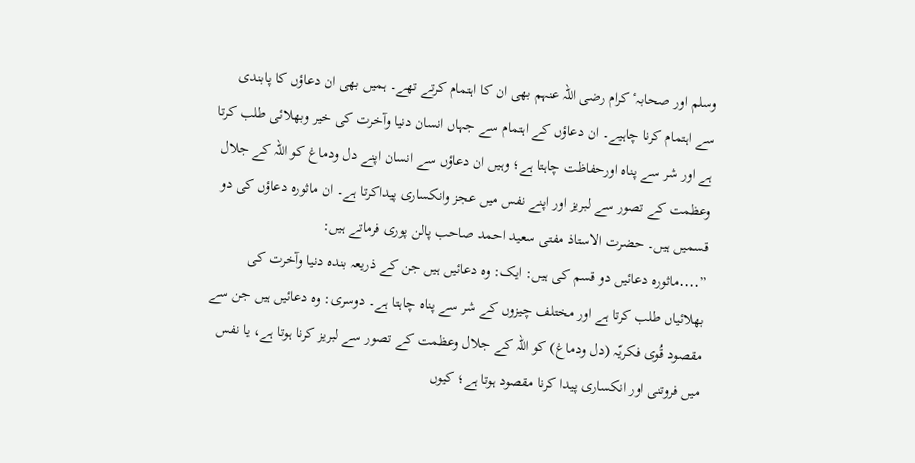وسلم اور صحابہٴ کرام رضی اللہ عنہم بھی ان کا اہتمام کرتے تھے۔ ہمیں بھی ان دعاؤں کا پابندی سے اہتمام کرنا چاہیے۔ ان دعاؤں کے اہتمام سے جہاں انسان دنیا وآخرت کی خیر وبھلائی طلب کرتا ہے اور شر سے پناہ اورحفاظت چاہتا ہے؛ وہیں ان دعاؤں سے انسان اپنے دل ودماغ کو اللہ کے جلال وعظمت کے تصور سے لبریز اور اپنے نفس میں عجز وانکساری پیداکرتا ہے۔ ان ماثورہ دعاؤں کی دو قسمیں ہیں۔ حضرت الاستاذ مفتی سعید احمد صاحب پالن پوری فرماتے ہیں:
”․․․․ماثورہ دعائیں دو قسم کی ہیں: ایک: وہ دعائیں ہیں جن کے ذریعہ بندہ دنیا وآخرت کی بھلائیاں طلب کرتا ہے اور مختلف چیزوں کے شر سے پناہ چاہتا ہے۔ دوسری: وہ دعائیں ہیں جن سے مقصود قُوی فکریّہ (دل ودماغ) کو اللہ کے جلال وعظمت کے تصور سے لبریز کرنا ہوتا ہے، یا نفس میں فروتنی اور انکساری پیدا کرنا مقصود ہوتا ہے؛ کیوں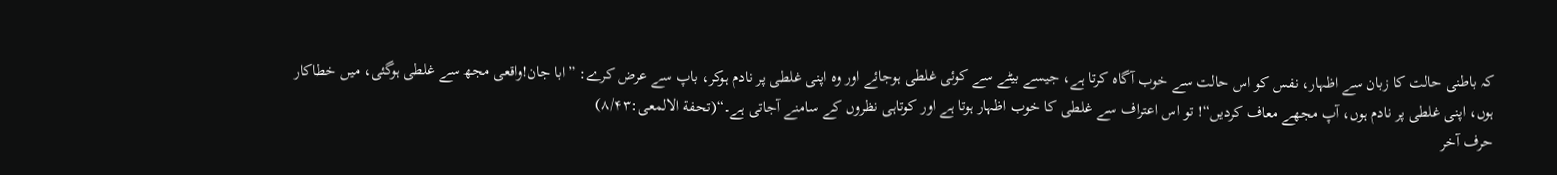کہ باطنی حالت کا زبان سے اظہار، نفس کو اس حالت سے خوب آگاہ کرتا ہے، جیسے بیٹے سے کوئی غلطی ہوجائے اور وہ اپنی غلطی پر نادم ہوکر، باپ سے عرض کرے: ”ابا جان!واقعی مجھ سے غلطی ہوگئی، میں خطاکار ہوں، اپنی غلطی پر نادم ہوں، آپ مجھے معاف کردیں“! تو اس اعتراف سے غلطی کا خوب اظہار ہوتا ہے اور کوتاہی نظروں کے سامنے آجاتی ہے۔“(تحفة الالمعی:۸/۴۳)
حرف آخر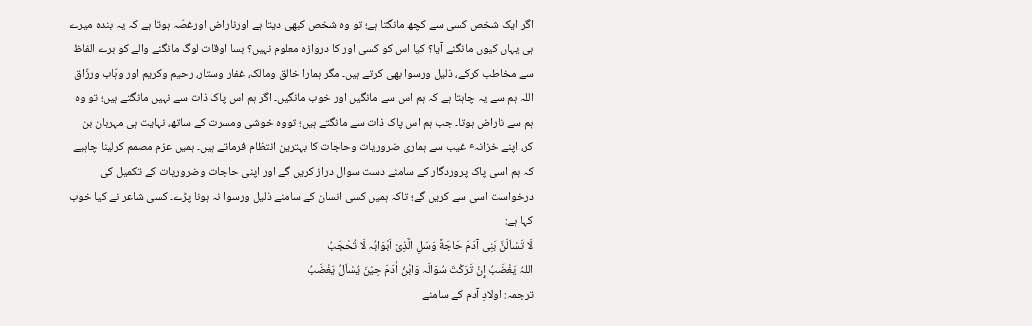اگر ایک شخص کسی سے کچھ مانگتا ہے؛ تو وہ شخص کبھی دیتا ہے اورناراض اورغصّہ ہوتا ہے کہ یہ بندہ میرے ہی یہاں کیوں مانگنے آیا؟ کیا اس کو کسی اور کا دروازہ معلوم نہیں؟ بسا اوقات لوگ مانگنے والے کو برے الفاظ سے مخاطب کرکے، ذلیل ورسوا بھی کرتے ہیں۔ مگر ہمارا خالق ومالک، غفار وستار، رحیم وکریم اور وہّاب ورزّاق اللہ ہم سے یہ چاہتا ہے کہ ہم اس سے مانگیں اور خوب مانگیں۔ اگر ہم اس پاک ذات سے نہیں مانگتے ہیں؛ تو وہ ہم سے ناراض ہوتا۔ جب ہم اس پاک ذات سے مانگتے ہیں؛ تووہ خوشی ومسرت کے ساتھ، نہایت ہی مہربان بن کر، اپنے خزانہٴ غیب سے ہماری ضروریات وحاجات کا بہترین انتظام فرماتے ہیں۔ ہمیں عزم مصمم کرلینا چاہیے کہ ہم اسی پاک پروردگار کے سامنے دست سوال دراز کریں گے اور اپنی حاجات وضروریات کے تکمیل کی درخواست اسی سے کریں گے؛ تاکہ ہمیں کسی انسان کے سامنے ذلیل ورسوا نہ ہونا پڑے۔ کسی شاعر نے کیا خوب کہا ہے:
لَا تَسْاَلَنَّ بَنِی آدَمَ حَاجَةً وَسَلِ الَّذِیْ اَبْوَابُہ لَا تُحْجَبُ
اللہُ یَغْضَبُ إِنْ تَرَکْتَ سُوَالَہ وَابْنُ اٰدَمَ حِیْنَ یُسْاَلُ یَغْضَبُ
ترجمہ: اولادِ آدم کے سامنے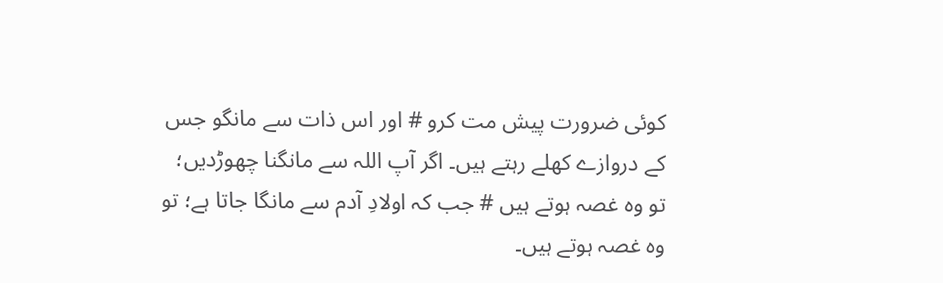کوئی ضرورت پیش مت کرو # اور اس ذات سے مانگو جس کے دروازے کھلے رہتے ہیں۔ اگر آپ اللہ سے مانگنا چھوڑدیں؛ تو وہ غصہ ہوتے ہیں # جب کہ اولادِ آدم سے مانگا جاتا ہے؛ تو وہ غصہ ہوتے ہیں۔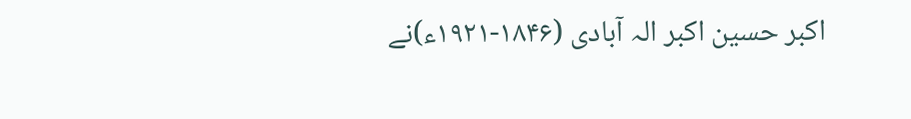اکبر حسین اکبر الہ آبادی (۱۸۴۶-۱۹۲۱ء)نے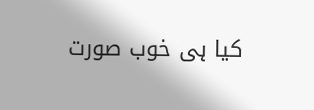کیا ہی خوب صورت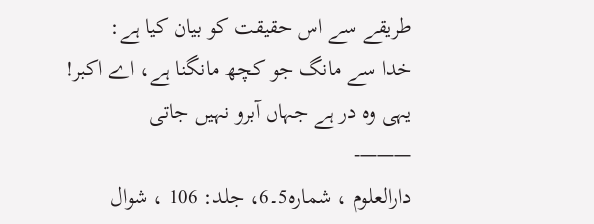طریقے سے اس حقیقت کو بیان کیا ہے:
خدا سے مانگ جو کچھ مانگنا ہے، اے اکبر!
یہی وہ در ہے جہاں آبرو نہیں جاتی
———-
دارالعلوم ، شمارہ5۔6، جلد: 106 ، شوال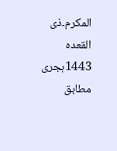المكرم۔ذی القعدہ 1443ہجری مطابق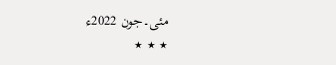مئی۔جون 2022ء
٭ ٭ ٭